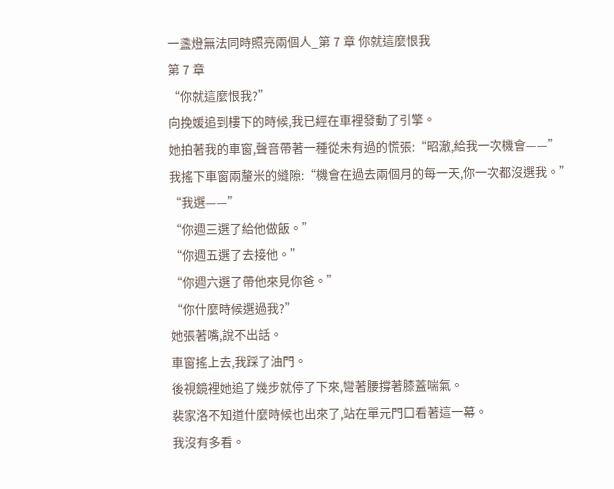一盞燈無法同時照亮兩個人_第 7 章 你就這麼恨我
第 7 章
“你就這麼恨我?”
向挽媛追到樓下的時候,我已經在車裡發動了引擎。
她拍著我的車窗,聲音帶著一種從未有過的慌張:“昭澈,給我一次機會——”
我搖下車窗兩釐米的縫隙:“機會在過去兩個月的每一天,你一次都沒選我。”
“我選——”
“你週三選了給他做飯。”
“你週五選了去接他。”
“你週六選了帶他來見你爸。”
“你什麼時候選過我?”
她張著嘴,說不出話。
車窗搖上去,我踩了油門。
後視鏡裡她追了幾步就停了下來,彎著腰撐著膝蓋喘氣。
裴家洛不知道什麼時候也出來了,站在單元門口看著這一幕。
我沒有多看。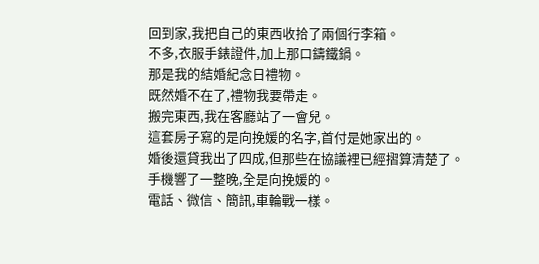回到家,我把自己的東西收拾了兩個行李箱。
不多,衣服手錶證件,加上那口鑄鐵鍋。
那是我的結婚紀念日禮物。
既然婚不在了,禮物我要帶走。
搬完東西,我在客廳站了一會兒。
這套房子寫的是向挽媛的名字,首付是她家出的。
婚後還貸我出了四成,但那些在協議裡已經摺算清楚了。
手機響了一整晚,全是向挽媛的。
電話、微信、簡訊,車輪戰一樣。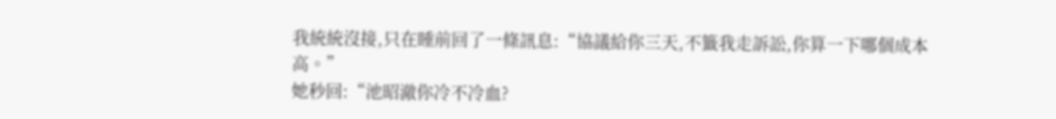我統統沒接,只在睡前回了一條訊息:“協議給你三天,不籤我走訴訟,你算一下哪個成本高。”
她秒回:“池昭澈你冷不冷血?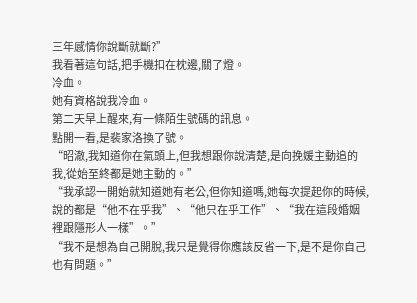三年感情你說斷就斷?”
我看著這句話,把手機扣在枕邊,關了燈。
冷血。
她有資格說我冷血。
第二天早上醒來,有一條陌生號碼的訊息。
點開一看,是裴家洛換了號。
“昭澈,我知道你在氣頭上,但我想跟你說清楚,是向挽媛主動追的我,從始至終都是她主動的。”
“我承認一開始就知道她有老公,但你知道嗎,她每次提起你的時候,說的都是“他不在乎我”、“他只在乎工作”、“我在這段婚姻裡跟隱形人一樣”。”
“我不是想為自己開脫,我只是覺得你應該反省一下,是不是你自己也有問題。”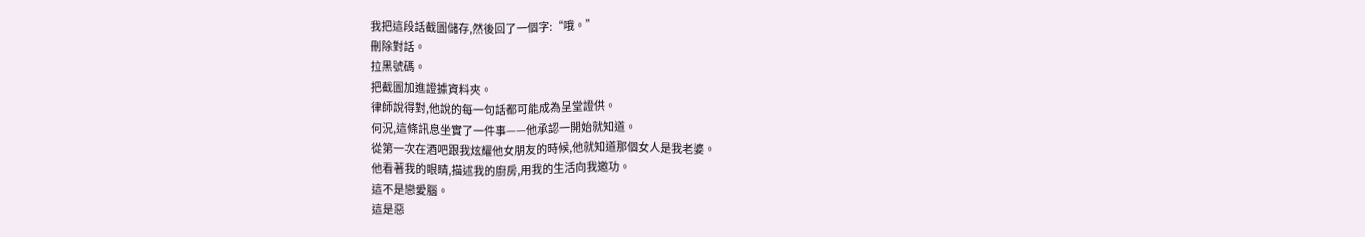我把這段話截圖儲存,然後回了一個字:“哦。”
刪除對話。
拉黑號碼。
把截圖加進證據資料夾。
律師說得對,他說的每一句話都可能成為呈堂證供。
何況,這條訊息坐實了一件事——他承認一開始就知道。
從第一次在酒吧跟我炫耀他女朋友的時候,他就知道那個女人是我老婆。
他看著我的眼睛,描述我的廚房,用我的生活向我邀功。
這不是戀愛腦。
這是惡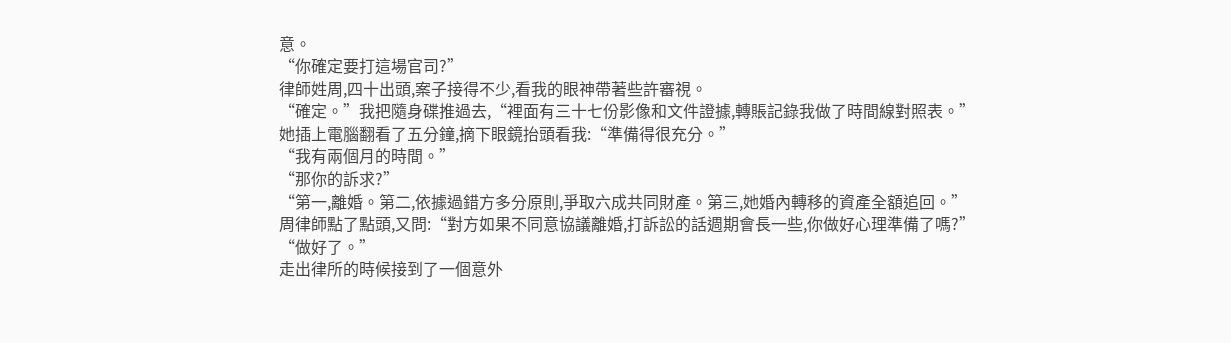意。
“你確定要打這場官司?”
律師姓周,四十出頭,案子接得不少,看我的眼神帶著些許審視。
“確定。”我把隨身碟推過去,“裡面有三十七份影像和文件證據,轉賬記錄我做了時間線對照表。”
她插上電腦翻看了五分鐘,摘下眼鏡抬頭看我:“準備得很充分。”
“我有兩個月的時間。”
“那你的訴求?”
“第一,離婚。第二,依據過錯方多分原則,爭取六成共同財產。第三,她婚內轉移的資產全額追回。”
周律師點了點頭,又問:“對方如果不同意協議離婚,打訴訟的話週期會長一些,你做好心理準備了嗎?”
“做好了。”
走出律所的時候接到了一個意外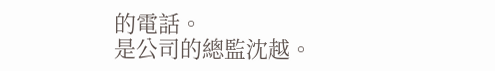的電話。
是公司的總監沈越。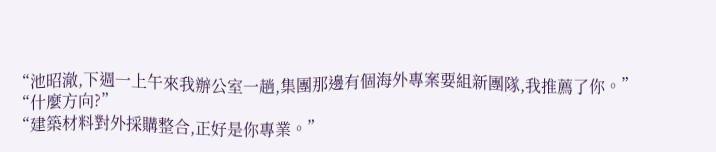“池昭澈,下週一上午來我辦公室一趟,集團那邊有個海外專案要組新團隊,我推薦了你。”
“什麼方向?”
“建築材料對外採購整合,正好是你專業。”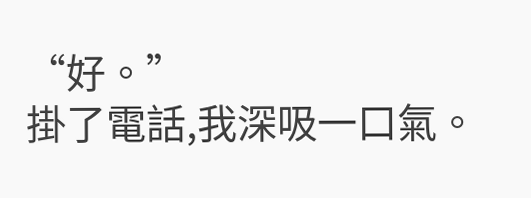“好。”
掛了電話,我深吸一口氣。